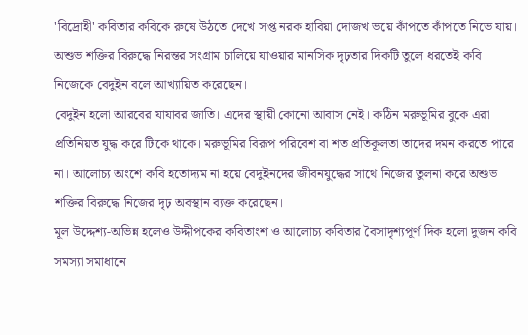'বিদ্রোহী' কবিতার কবিকে রুষে উঠতে দেখে সপ্ত নরক হাবিয়া দোজখ ভয়ে কাঁপতে কাঁপতে নিভে যায়।
অশুভ শক্তির বিরুদ্ধে নিরন্তর সংগ্রাম চালিয়ে যাওয়ার মানসিক দৃঢ়তার দিকটি তুলে ধরতেই কবি নিজেকে বেদুইন বলে আখ্যায়িত করেছেন।
বেদুইন হলো আরবের যাযাবর জাতি। এদের স্থায়ী কোনো আবাস নেই। কঠিন মরুভূমির বুকে এরা প্রতিনিয়ত যুদ্ধ করে টিকে থাকে। মরুভূমির বিরূপ পরিবেশ বা শত প্রতিকূলতা তাদের দমন করতে পারে না। আলোচ্য অংশে কবি হতোদ্যম না হয়ে বেদুইনদের জীবনযুদ্ধের সাথে নিজের তুলনা করে অশুভ শক্তির বিরুদ্ধে নিজের দৃঢ় অবস্থান ব্যক্ত করেছেন।
মূল উদ্দেশ্য-অভিন্ন হলেও উদ্দীপকের কবিতাংশ ও আলোচ্য কবিতার বৈসাদৃশ্যপূর্ণ দিক হলো দুজন কবি সমস্যা সমাধানে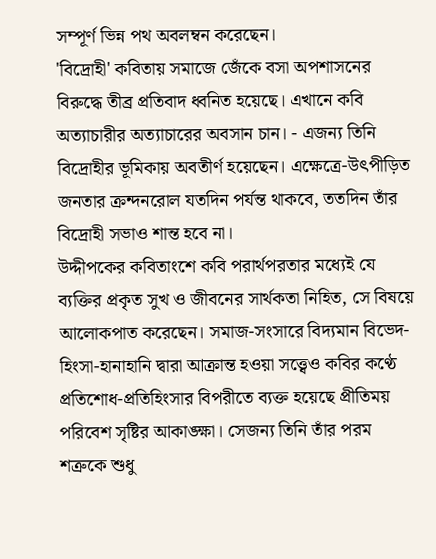সম্পূর্ণ ভিন্ন পথ অবলম্বন করেছেন।
'বিদ্রোহী' কবিতায় সমাজে জেঁকে বসা অপশাসনের বিরুদ্ধে তীব্র প্রতিবাদ ধ্বনিত হয়েছে। এখানে কবি অত্যাচারীর অত্যাচারের অবসান চান। - এজন্য তিনি বিদ্রোহীর ভূমিকায় অবতীর্ণ হয়েছেন। এক্ষেত্রে-উৎপীড়িত জনতার ক্রন্দনরোল যতদিন পর্যন্ত থাকবে, ততদিন তাঁর বিদ্রোহী সভাও শান্ত হবে না।
উদ্দীপকের কবিতাংশে কবি পরার্থপরতার মধ্যেই যে ব্যক্তির প্রকৃত সুখ ও জীবনের সার্থকতা নিহিত, সে বিষয়ে আলোকপাত করেছেন। সমাজ-সংসারে বিদ্যমান বিভেদ-হিংসা-হানাহানি দ্বারা আক্রান্ত হওয়া সত্ত্বেও কবির কণ্ঠে প্রতিশোধ-প্রতিহিংসার বিপরীতে ব্যক্ত হয়েছে প্রীতিময় পরিবেশ সৃষ্টির আকাঙ্ক্ষা। সেজন্য তিনি তাঁর পরম শত্রুকে শুধু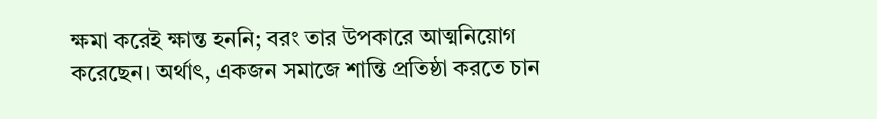ক্ষমা করেই ক্ষান্ত হননি; বরং তার উপকারে আত্মনিয়োগ করেছেন। অর্থাৎ, একজন সমাজে শান্তি প্রতিষ্ঠা করতে চান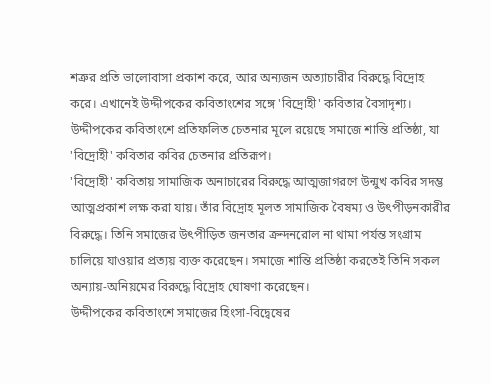শত্রুর প্রতি ভালোবাসা প্রকাশ করে, আর অন্যজন অত্যাচারীর বিরুদ্ধে বিদ্রোহ করে। এখানেই উদ্দীপকের কবিতাংশের সঙ্গে 'বিদ্রোহী' কবিতার বৈসাদৃশ্য।
উদ্দীপকের কবিতাংশে প্রতিফলিত চেতনার মূলে রয়েছে সমাজে শান্তি প্রতিষ্ঠা, যা 'বিদ্রোহী' কবিতার কবির চেতনার প্রতিরূপ।
'বিদ্রোহী' কবিতায় সামাজিক অনাচারের বিরুদ্ধে আত্মজাগরণে উন্মুখ কবির সদম্ভ আত্মপ্রকাশ লক্ষ করা যায়। তাঁর বিদ্রোহ মূলত সামাজিক বৈষম্য ও উৎপীড়নকারীর বিরুদ্ধে। তিনি সমাজের উৎপীড়িত জনতার ক্রন্দনরোল না থামা পর্যন্ত সংগ্রাম চালিয়ে যাওয়ার প্রত্যয় ব্যক্ত করেছেন। সমাজে শান্তি প্রতিষ্ঠা করতেই তিনি সকল অন্যায়-অনিয়মের বিরুদ্ধে বিদ্রোহ ঘোষণা করেছেন।
উদ্দীপকের কবিতাংশে সমাজের হিংসা-বিদ্বেষের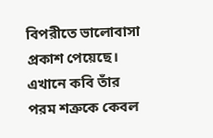বিপরীতে ভালোবাসা প্রকাশ পেয়েছে। এখানে কবি তাঁর পরম শত্রুকে কেবল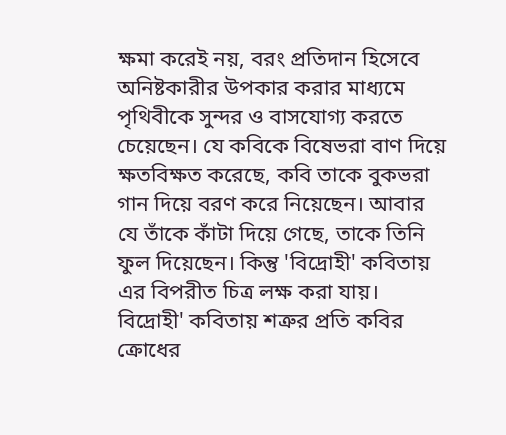ক্ষমা করেই নয়, বরং প্রতিদান হিসেবে অনিষ্টকারীর উপকার করার মাধ্যমে পৃথিবীকে সুন্দর ও বাসযোগ্য করতে চেয়েছেন। যে কবিকে বিষেভরা বাণ দিয়ে ক্ষতবিক্ষত করেছে, কবি তাকে বুকভরা গান দিয়ে বরণ করে নিয়েছেন। আবার যে তাঁকে কাঁটা দিয়ে গেছে, তাকে তিনি ফুল দিয়েছেন। কিন্তু 'বিদ্রোহী' কবিতায় এর বিপরীত চিত্র লক্ষ করা যায়।
বিদ্রোহী' কবিতায় শত্রুর প্রতি কবির ক্রোধের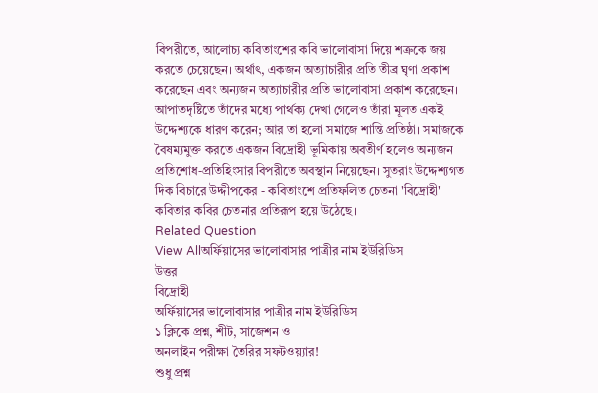বিপরীতে, আলোচ্য কবিতাংশের কবি ভালোবাসা দিয়ে শত্রুকে জয় করতে চেয়েছেন। অর্থাৎ, একজন অত্যাচারীর প্রতি তীব্র ঘৃণা প্রকাশ করেছেন এবং অন্যজন অত্যাচারীর প্রতি ভালোবাসা প্রকাশ করেছেন। আপাতদৃষ্টিতে তাঁদের মধ্যে পার্থক্য দেখা গেলেও তাঁরা মূলত একই উদ্দেশ্যকে ধারণ করেন; আর তা হলো সমাজে শান্তি প্রতিষ্ঠা। সমাজকে বৈষম্যমুক্ত করতে একজন বিদ্রোহী ভূমিকায় অবতীর্ণ হলেও অন্যজন প্রতিশোধ-প্রতিহিংসার বিপরীতে অবস্থান নিয়েছেন। সুতরাং উদ্দেশ্যগত দিক বিচারে উদ্দীপকের - কবিতাংশে প্রতিফলিত চেতনা 'বিদ্রোহী' কবিতার কবির চেতনার প্রতিরূপ হয়ে উঠেছে।
Related Question
View Allঅর্ফিয়াসের ভালোবাসার পাত্রীর নাম ইউরিডিস
উত্তর
বিদ্রোহী
অর্ফিয়াসের ভালোবাসার পাত্রীর নাম ইউরিডিস
১ ক্লিকে প্রশ্ন, শীট, সাজেশন ও
অনলাইন পরীক্ষা তৈরির সফটওয়্যার!
শুধু প্রশ্ন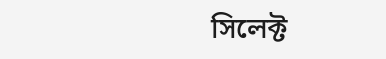সিলেক্ট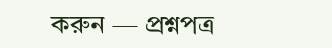করুন — প্রশ্নপত্র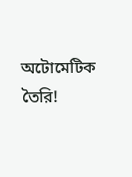অটোমেটিক তৈরি!